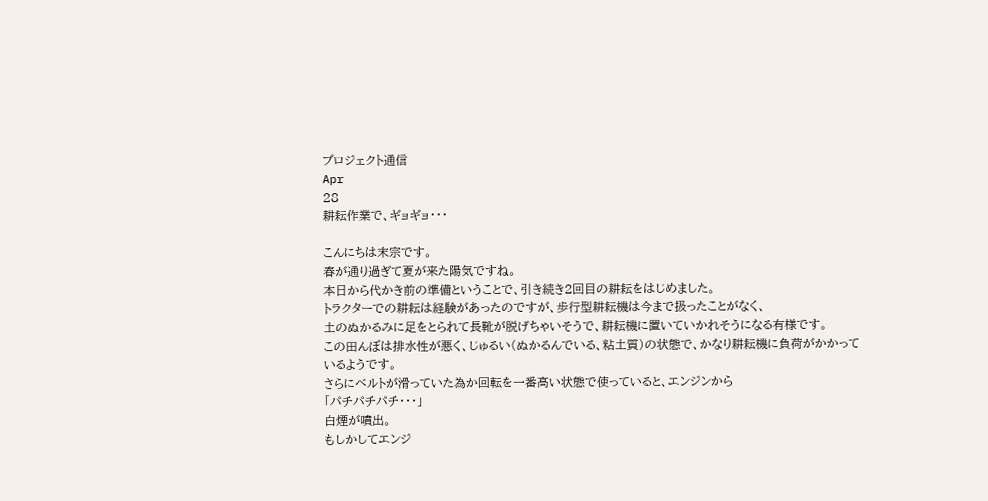プロジェクト通信
Apr
28
耕耘作業で、ギョギョ・・・

こんにちは末宗です。
春が通り過ぎて夏が来た陽気ですね。
本日から代かき前の準備ということで、引き続き2回目の耕耘をはじめました。
トラクターでの耕耘は経験があったのですが、歩行型耕耘機は今まで扱ったことがなく、
土のぬかるみに足をとられて長靴が脱げちゃいそうで、耕耘機に置いていかれそうになる有様です。
この田んぼは排水性が悪く、じゅるい(ぬかるんでいる、粘土質)の状態で、かなり耕耘機に負荷がかかっているようです。
さらにベルトが滑っていた為か回転を一番高い状態で使っていると、エンジンから
「パチパチパチ・・・」
白煙が噴出。
もしかしてエンジ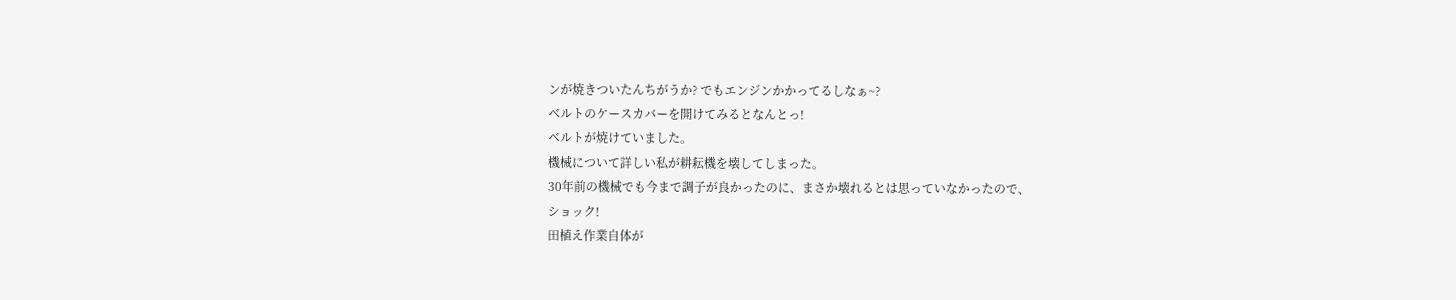ンが焼きついたんちがうか? でもエンジンかかってるしなぁ~?
ベルトのケースカバーを開けてみるとなんとっ!
ベルトが焼けていました。
機械について詳しい私が耕耘機を壊してしまった。
30年前の機械でも今まで調子が良かったのに、まさか壊れるとは思っていなかったので、
ショック!
田植え作業自体が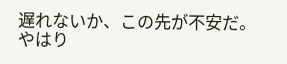遅れないか、この先が不安だ。
やはり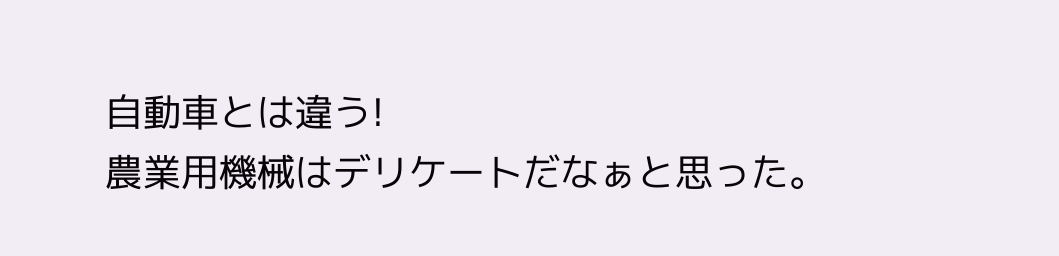自動車とは違う!
農業用機械はデリケートだなぁと思った。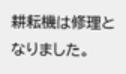耕耘機は修理となりました。